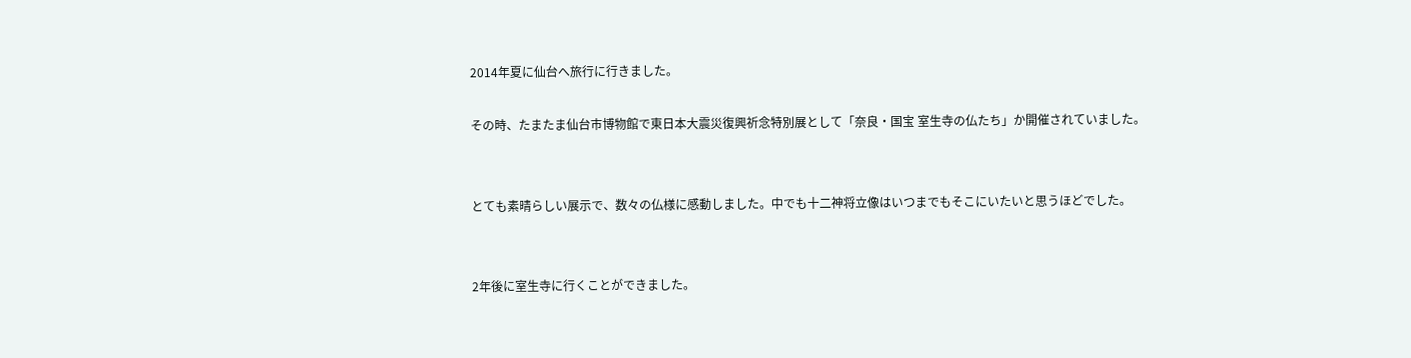2014年夏に仙台へ旅行に行きました。

その時、たまたま仙台市博物館で東日本大震災復興祈念特別展として「奈良・国宝 室生寺の仏たち」か開催されていました。


とても素晴らしい展示で、数々の仏様に感動しました。中でも十二神将立像はいつまでもそこにいたいと思うほどでした。


2年後に室生寺に行くことができました。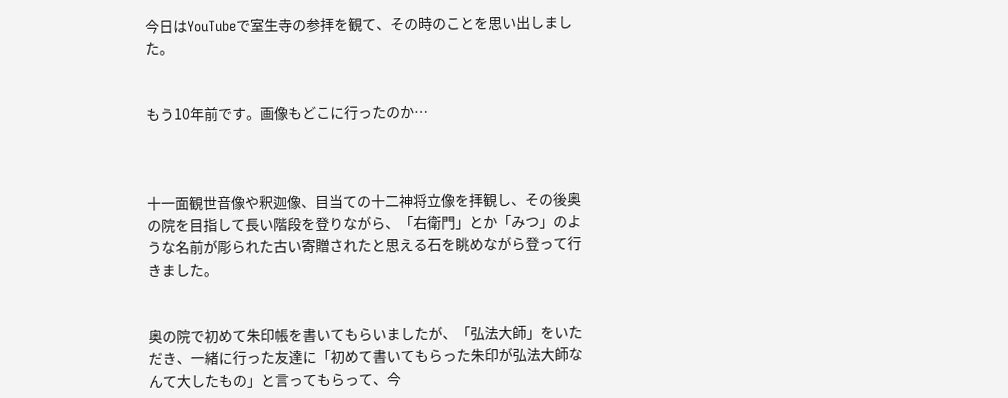今日はYouTubeで室生寺の参拝を観て、その時のことを思い出しました。


もう10年前です。画像もどこに行ったのか…



十一面観世音像や釈迦像、目当ての十二神将立像を拝観し、その後奥の院を目指して長い階段を登りながら、「右衛門」とか「みつ」のような名前が彫られた古い寄贈されたと思える石を眺めながら登って行きました。


奥の院で初めて朱印帳を書いてもらいましたが、「弘法大師」をいただき、一緒に行った友達に「初めて書いてもらった朱印が弘法大師なんて大したもの」と言ってもらって、今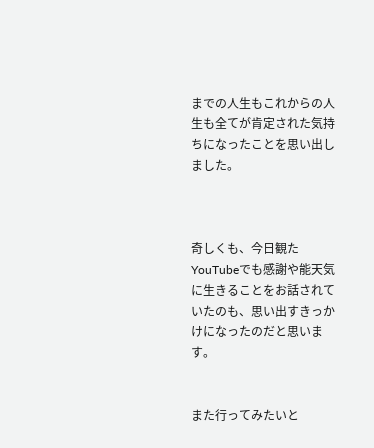までの人生もこれからの人生も全てが肯定された気持ちになったことを思い出しました。



奇しくも、今日観たYouTubeでも感謝や能天気に生きることをお話されていたのも、思い出すきっかけになったのだと思います。


また行ってみたいと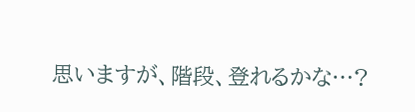思いますが、階段、登れるかな…?